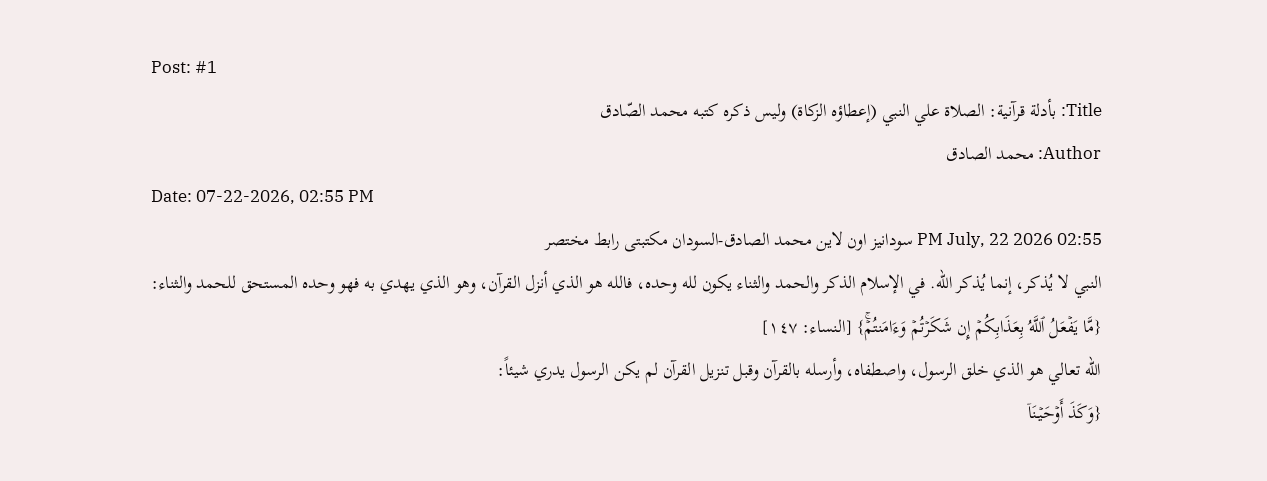Post: #1
Title: بأدلة قرآنية: الصلاة علي النبي (إعطاؤه الزكاة) وليس ذكره كتبه محمد الصّادق
Author: محمد الصادق
Date: 07-22-2026, 02:55 PM
02:55 PM July, 22 2026 سودانيز اون لاين محمد الصادق-السودان مكتبتى رابط مختصر
النبي لا يُذكر، إنما يُذكر الله. في الإسلام الذكر والحمد والثناء يكون لله وحده، فالله هو الذي أنزل القرآن، وهو الذي يهدي به فهو وحده المستحق للحمد والثناء:
{مَّا یَفۡعَلُ ٱللَّهُ بِعَذَابِكُمۡ إِن شَكَرۡتُمۡ وَءَامَنتُمۡۚ} [النساء: ١٤٧]
الله تعالي هو الذي خلق الرسول، واصطفاه، وأرسله بالقرآن وقبل تنزيل القرآن لم يكن الرسول يدري شيئاً:
{وَكَذَ أَوۡحَیۡنَاۤ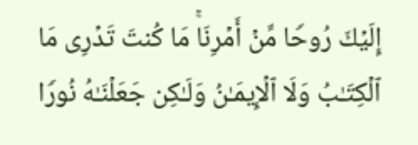إِلَیۡكَ رُوحࣰا مِّنۡ أَمۡرِنَاۚ مَا كُنتَ تَدۡرِی مَا ٱلۡكِتَـٰبُ وَلَا ٱلۡإِیمَـٰنُ وَلَـٰكِن جَعَلۡنَـٰهُ نُورࣰا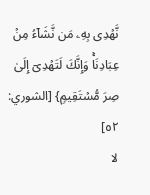نَّهۡدِی بِهِۦ مَن نَّشَاۤءُ مِنۡ عِبَادِنَاۚ وَإِنَّكَ لَتَهۡدِیۤ إِلَىٰ صِرَ مُّسۡتَقِیمࣲ} [الشوري: ٥٢]
لا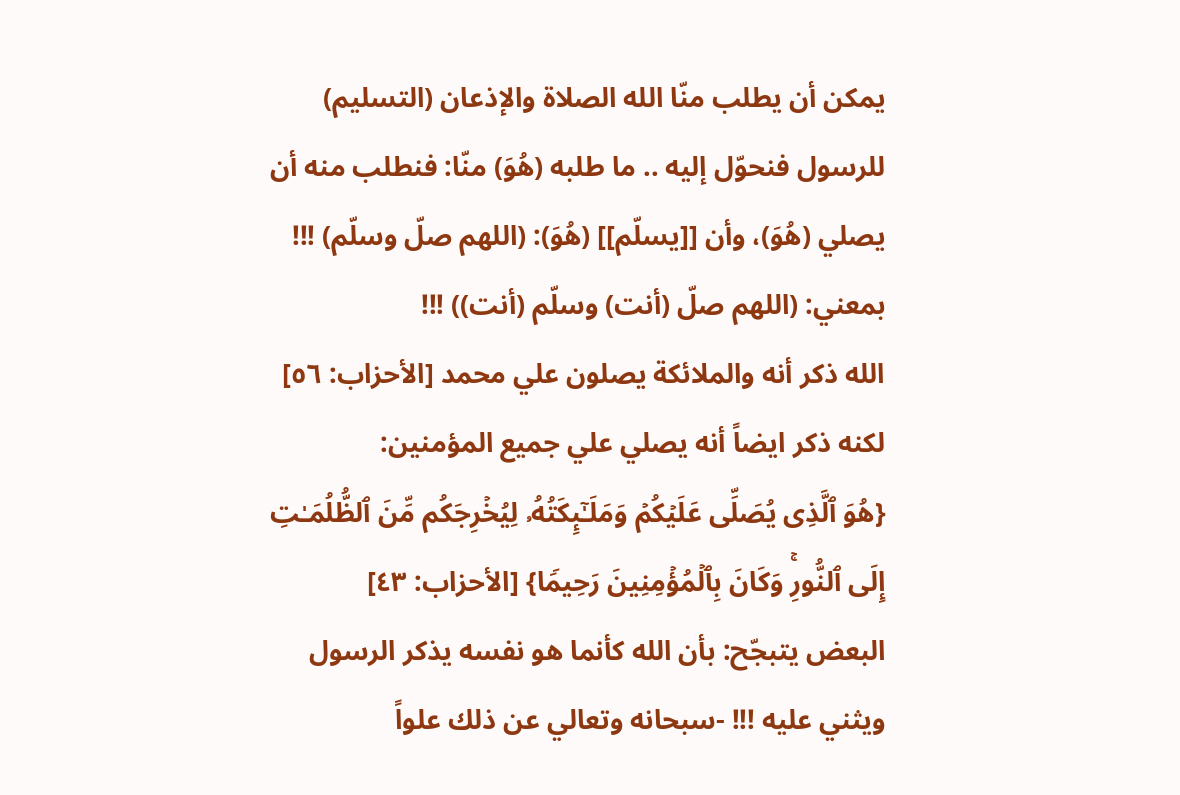يمكن أن يطلب منّا الله الصلاة والإذعان (التسليم) للرسول فنحوّل إليه .. ما طلبه (هُوَ) منّا: فنطلب منه أن يصلي (هُوَ)، وأن [[يسلّم]] (هُوَ): (اللهم صلّ وسلّم) !!! بمعني: (اللهم صلّ (أنت) وسلّم (أنت)) !!!
الله ذكر أنه والملائكة يصلون علي محمد [الأحزاب: ٥٦] لكنه ذكر ايضاً أنه يصلي علي جميع المؤمنين:
{هُوَ ٱلَّذِی یُصَلِّی عَلَیۡكُمۡ وَمَلَـٰۤىِٕكَتُهُۥ لِیُخۡرِجَكُم مِّنَ ٱلظُّلُمَـٰتِ إِلَى ٱلنُّورِۚ وَكَانَ بِٱلۡمُؤۡمِنِینَ رَحِیمࣰا} [الأحزاب: ٤٣]
البعض يتبجّح: بأن الله كأنما هو نفسه يذكر الرسول ويثني عليه !!! -سبحانه وتعالي عن ذلك علواً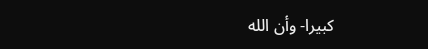كبيرا- وأن الله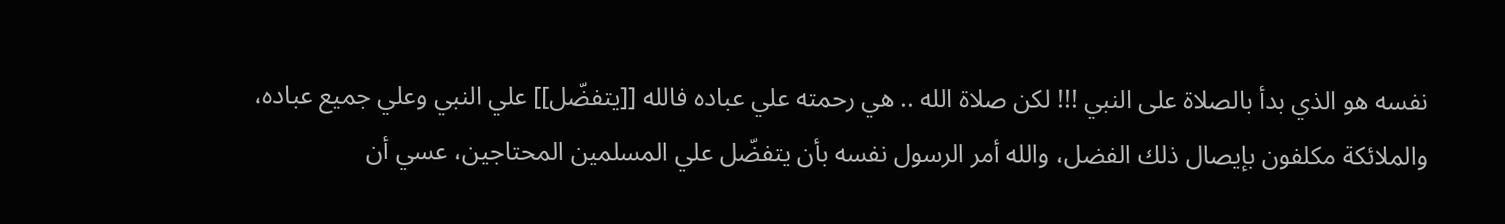نفسه هو الذي بدأ بالصلاة على النبي !!! لكن صلاة الله .. هي رحمته علي عباده فالله [[يتفضّل]] علي النبي وعلي جميع عباده، والملائكة مكلفون بإيصال ذلك الفضل، والله أمر الرسول نفسه بأن يتفضّل علي المسلمين المحتاجين، عسي أن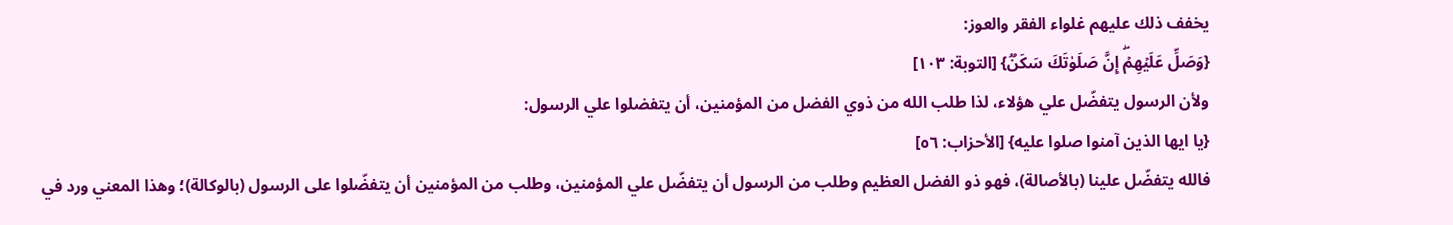يخفف ذلك عليهم غلواء الفقر والعوز:
{وَصَلِّ عَلَیۡهِمۡۖ إِنَّ صَلَوٰتَكَ سَكَنࣱ} [التوبة: ١٠٣]
ولأن الرسول يتفضّل علي هؤلاء، لذا طلب الله من ذوي الفضل من المؤمنين، أن يتفضلوا علي الرسول:
{يا ايها الذين آمنوا صلوا عليه} [الأحزاب: ٥٦]
فالله يتفضّل علينا (بالأصالة)، فهو ذو الفضل العظيم وطلب من الرسول أن يتفضّل علي المؤمنين، وطلب من المؤمنين أن يتفضّلوا على الرسول (بالوكالة)؛ وهذا المعني ورد في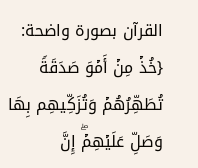القرآن بصورة واضحة:
{خُذۡ مِنۡ أَمۡوَ صَدَقَةࣰ تُطَهِّرُهُمۡ وَتُزَكِّیهِم بِهَا وَصَلِّ عَلَیۡهِمۡۖ إِنَّ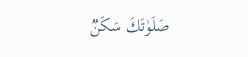صَلَوٰتَكَ سَكَنࣱ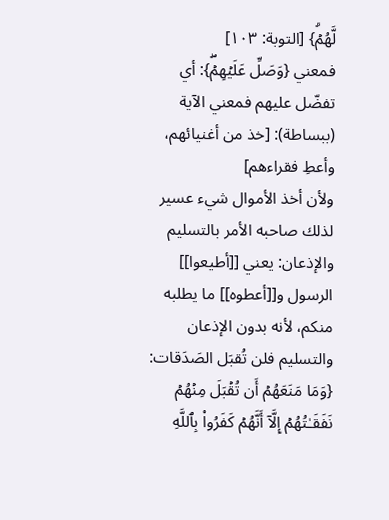لَّهُمۡۗ} [التوبة: ١٠٣]
فمعني {وَصَلِّ عَلَیۡهِمۡۖ}: أي تفضّل عليهم فمعني الآية (ببساطة): [خذ من أغنيائهم، وأعطِ فقراءهم]
ولأن أخذ الأموال شيء عسير لذلك صاحبه الأمر بالتسليم والإذعان: يعني [[أطيعوا]] الرسول و[[أعطوه]] ما يطلبه منكم، لأنه بدون الإذعان والتسليم فلن تُقبَل الصَدَقات:
{وَمَا مَنَعَهُمۡ أَن تُقۡبَلَ مِنۡهُمۡ نَفَقَـٰتُهُمۡ إِلَّاۤ أَنَّهُمۡ كَفَرُوا۟ بِٱللَّهِ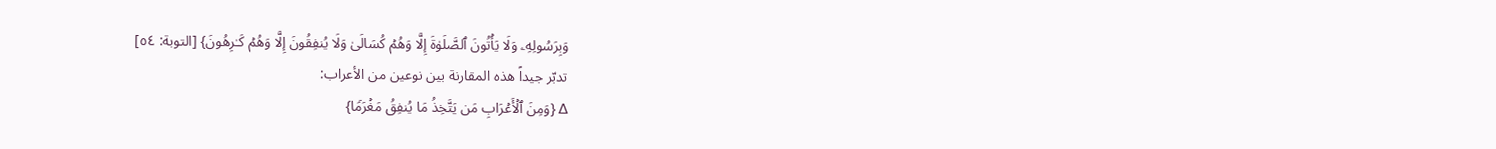وَبِرَسُولِهِۦ وَلَا یَأۡتُونَ ٱلصَّلَوٰةَ إِلَّا وَهُمۡ كُسَالَىٰ وَلَا یُنفِقُونَ إِلَّا وَهُمۡ كَـٰرِهُونَ} [التوبة: ٥٤]
تدبّر جيداً هذه المقارنة بين نوعين من الأعراب:
∆ {وَمِنَ ٱلۡأَعۡرَابِ مَن یَتَّخِذُ مَا یُنفِقُ مَغۡرَمࣰا}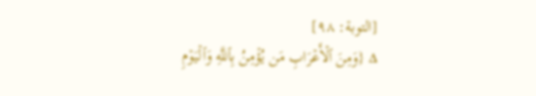[التوبة: ٩٨]
∆ {وَمِنَ ٱلۡأَعۡرَابِ مَن یُؤۡمِنُ بِٱللَّهِ وَٱلۡیَوۡمِ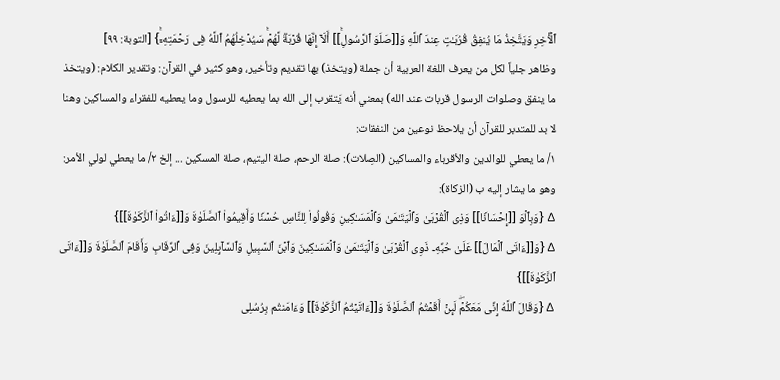ٱلۡـَٔاخِرِ وَیَتَّخِذُ مَا یُنفِقُ قُرُبَـٰتٍ عِندَ ٱللَّهِ وَ[[صَلَوَ ٱلرَّسُولِۚ]] أَلَاۤ إِنَّهَا قُرۡبَةࣱ لَّهُمۡۚ سَیُدۡخِلُهُمُ ٱللَّهُ فِی رَحۡمَتِهِۦۤۚ} [التوبة: ٩٩]
وظاهر جلياً لكل من يعرف اللغة العربية أن جملة (ويتخذ) بها تقديم وتأخير، وهو كثير في القرآن: وتقدير الكلام: (ويتخذ ما ينفق وصلوات الرسول قربات عند الله) بمعني أنه يَتقرب إلى الله بما يعطيه للرسول وما يعطيه للفقراء والمساكين وهنا لا بد للمتدبر للقرآن أن يلاحظ نوعين من النفقات:
١/ ما يعطي للوالدين والأقرباء والمساكين (الصِلات): صلة الرحم، صلة اليتيم، صلة المسكين ... إلخ ٢/ ما يعطي لولي الأمر: وهو ما يشار إليه ب (الزكاة):
∆ {وَبِٱلۡوَ [[إِحۡسَانࣰا]] وَذِی ٱلۡقُرۡبَىٰ وَٱلۡیَتَـٰمَىٰ وَٱلۡمَسَـٰكِینِ وَقُولُوا۟ لِلنَّاسِ حُسۡنࣰا وَأَقِیمُوا۟ ٱلصَّلَوٰةَ وَ[[ءَاتُوا۟ ٱلزَّكَوٰةَ]]}
∆ {وَ[[ءَاتَى ٱلۡمَالَ]] عَلَىٰ حُبِّهِۦ ذَوِی ٱلۡقُرۡبَىٰ وَٱلۡیَتَـٰمَىٰ وَٱلۡمَسَـٰكِینَ وَٱبۡنَ ٱلسَّبِیلِ وَٱلسَّاۤىِٕلِینَ وَفِی ٱلرِّقَابِ وَأَقَامَ ٱلصَّلَوٰةَ وَ[[ءَاتَى ٱلزَّكَوٰةَ]]}
∆ {وَقَالَ ٱللَّهُ إِنِّی مَعَكُمۡۖ لَىِٕنۡ أَقَمۡتُمُ ٱلصَّلَوٰةَ وَ[[ءَاتَیۡتُمُ ٱلزَّكَوٰةَ]] وَءَامَنتُم بِرُسُلِی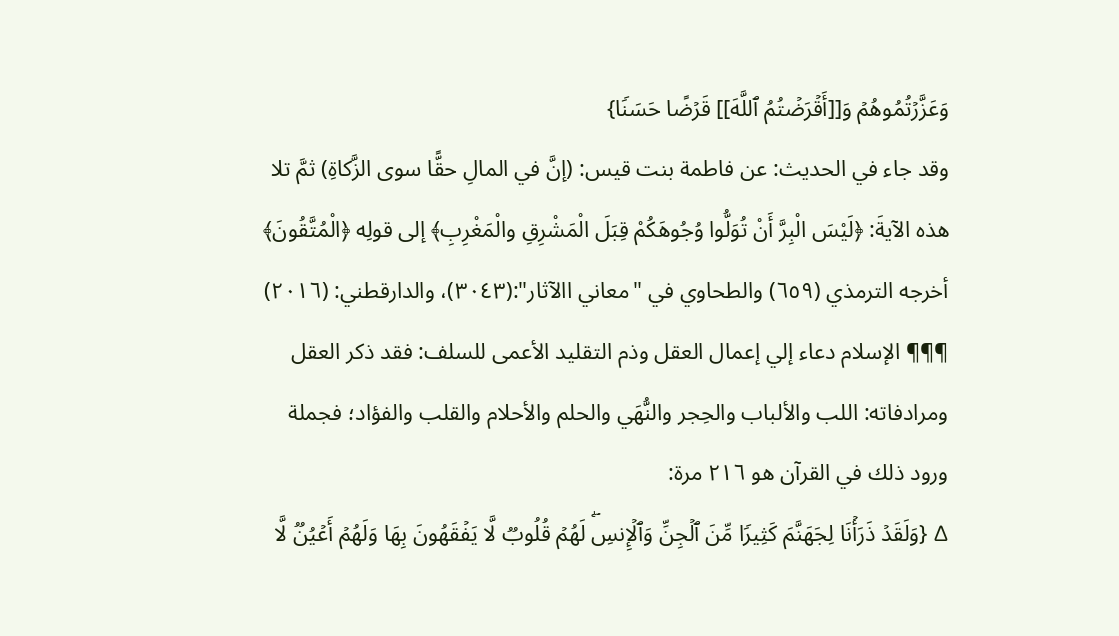وَعَزَّرۡتُمُوهُمۡ وَ[[أَقۡرَضۡتُمُ ٱللَّهَ]] قَرۡضًا حَسَنࣰا}
وقد جاء في الحديث: عن فاطمة بنت قيس: (إنَّ في المالِ حقًّا سوى الزَّكاةِ) ثمَّ تلا هذه الآيةَ: ﴿لَيْسَ الْبِرَّ أَنْ تُوَلُّوا وُجُوهَكُمْ قِبَلَ الْمَشْرِقِ والْمَغْرِبِ﴾ إلى قولِه ﴿الْمُتَّقُونَ﴾
أخرجه الترمذي (٦٥٩) والطحاوي في "معاني االآثار":(٣٠٤٣)، والدارقطني: (٢٠١٦)
¶¶¶ الإسلام دعاء إلي إعمال العقل وذم التقليد الأعمى للسلف: فقد ذكر العقل ومرادفاته: اللب والألباب والحِجر والنُّهَي والحلم والأحلام والقلب والفؤاد؛ فجملة ورود ذلك في القرآن هو ٢١٦ مرة:
∆ {وَلَقَدۡ ذَرَأۡنَا لِجَهَنَّمَ كَثِیرࣰا مِّنَ ٱلۡجِنِّ وَٱلۡإِنسِۖ لَهُمۡ قُلُوبࣱ لَّا یَفۡقَهُونَ بِهَا وَلَهُمۡ أَعۡیُنࣱ لَّا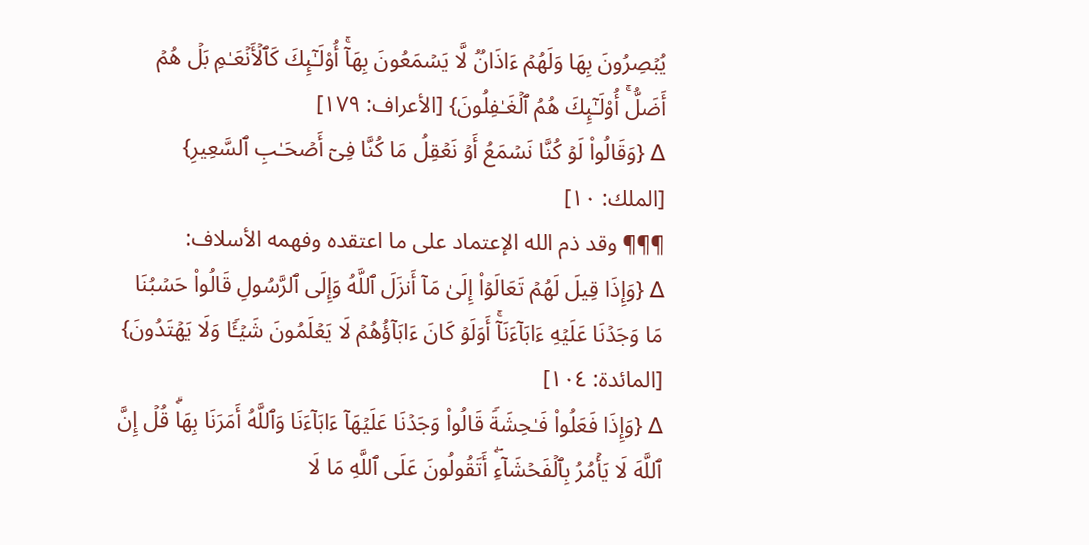یُبۡصِرُونَ بِهَا وَلَهُمۡ ءَاذَانࣱ لَّا یَسۡمَعُونَ بِهَاۤۚ أُو۟لَـٰۤىِٕكَ كَٱلۡأَنۡعَـٰمِ بَلۡ هُمۡ أَضَلُّۚ أُو۟لَـٰۤىِٕكَ هُمُ ٱلۡغَـٰفِلُونَ} [الأعراف: ١٧٩]
∆ {وَقَالُوا۟ لَوۡ كُنَّا نَسۡمَعُ أَوۡ نَعۡقِلُ مَا كُنَّا فِیۤ أَصۡحَـٰبِ ٱلسَّعِیرِ} [الملك: ١٠]
¶¶¶ وقد ذم الله الإعتماد على ما اعتقده وفهمه الأسلاف:
∆ {وَإِذَا قِیلَ لَهُمۡ تَعَالَوۡا۟ إِلَىٰ مَاۤ أَنزَلَ ٱللَّهُ وَإِلَى ٱلرَّسُولِ قَالُوا۟ حَسۡبُنَا مَا وَجَدۡنَا عَلَیۡهِ ءَابَاۤءَنَاۤۚ أَوَلَوۡ كَانَ ءَابَاۤؤُهُمۡ لَا یَعۡلَمُونَ شَیۡـࣰٔا وَلَا یَهۡتَدُونَ} [المائدة: ١٠٤]
∆ {وَإِذَا فَعَلُوا۟ فَـٰحِشَةࣰ قَالُوا۟ وَجَدۡنَا عَلَیۡهَاۤ ءَابَاۤءَنَا وَٱللَّهُ أَمَرَنَا بِهَاۗ قُلۡ إِنَّ ٱللَّهَ لَا یَأۡمُرُ بِٱلۡفَحۡشَاۤءِۖ أَتَقُولُونَ عَلَى ٱللَّهِ مَا لَا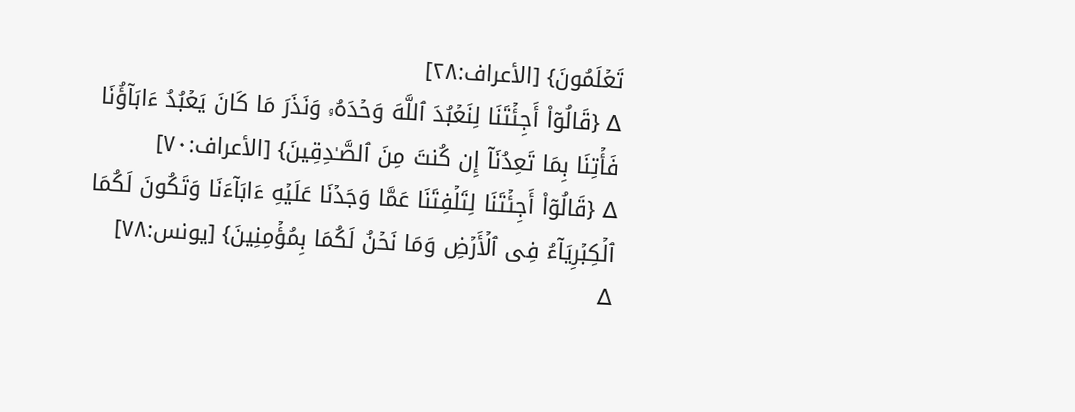تَعۡلَمُونَ} [الأعراف:٢٨]
∆ {قَالُوۤا۟ أَجِئۡتَنَا لِنَعۡبُدَ ٱللَّهَ وَحۡدَهُۥ وَنَذَرَ مَا كَانَ یَعۡبُدُ ءَابَاۤؤُنَا فَأۡتِنَا بِمَا تَعِدُنَاۤ إِن كُنتَ مِنَ ٱلصَّـٰدِقِینَ} [الأعراف:٧٠]
∆ {قَالُوۤا۟ أَجِئۡتَنَا لِتَلۡفِتَنَا عَمَّا وَجَدۡنَا عَلَیۡهِ ءَابَاۤءَنَا وَتَكُونَ لَكُمَا ٱلۡكِبۡرِیَاۤءُ فِی ٱلۡأَرۡضِ وَمَا نَحۡنُ لَكُمَا بِمُؤۡمِنِینَ} [يونس:٧٨]
∆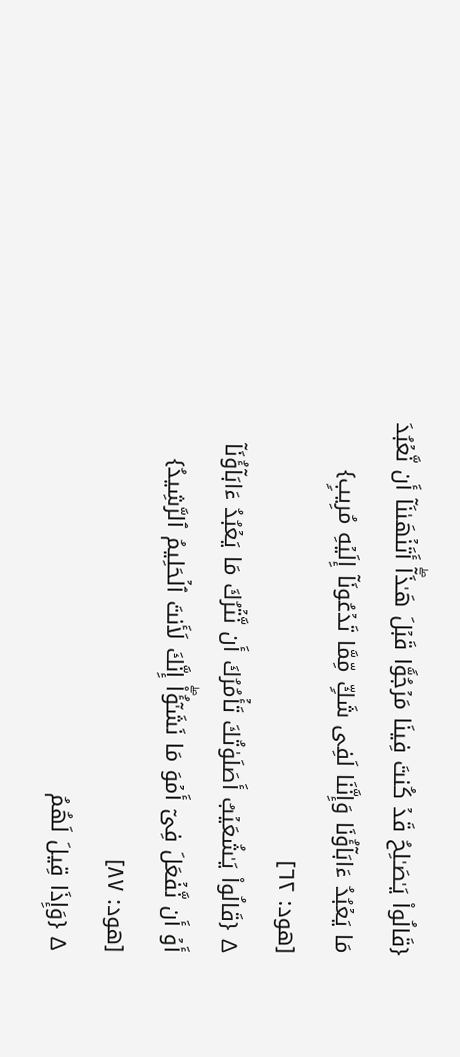{قَالُوا۟ یَـٰصَـٰلِحُ قَدۡ كُنتَ فِینَا مَرۡجُوࣰّا قَبۡلَ هَـٰذَاۤۖ أَتَنۡهَىٰنَاۤ أَن نَّعۡبُدَ مَا یَعۡبُدُ ءَابَاۤؤُنَا وَإِنَّنَا لَفِی شَكࣲّ مِّمَّا تَدۡعُونَاۤ إِلَیۡهِ مُرِیبࣲ} [هود: ٦٢]
∆ {قَالُوا۟ یَـٰشُعَیۡبُ أَصَلَوٰتُكَ تَأۡمُرُكَ أَن نَّتۡرُكَ مَا یَعۡبُدُ ءَابَاۤؤُنَاۤ أَوۡ أَن نَّفۡعَلَ فِیۤ أَمۡوَ مَا نَشَـٰۤؤُا۟ۖ إِنَّكَ لَأَنتَ ٱلۡحَلِیمُ ٱلرَّشِیدُ} [هود: ٨٧]
∆ {وَإِذَا قِیلَ لَهُمُ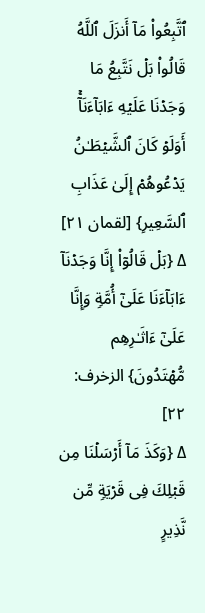ٱتَّبِعُوا۟ مَاۤ أَنزَلَ ٱللَّهُ قَالُوا۟ بَلۡ نَتَّبِعُ مَا وَجَدۡنَا عَلَیۡهِ ءَابَاۤءَنَاۤۚ أَوَلَوۡ كَانَ ٱلشَّیۡطَـٰنُ یَدۡعُوهُمۡ إِلَىٰ عَذَابِ ٱلسَّعِیرِ} [لقمان ٢١]
∆ {بَلۡ قَالُوۤا۟ إِنَّا وَجَدۡنَاۤ ءَابَاۤءَنَا عَلَىٰۤ أُمَّةࣲ وَإِنَّا عَلَىٰۤ ءَاثَـٰرِهِم مُّهۡتَدُونَ} الزخرف: ٢٢]
∆ {وَكَذَ مَاۤ أَرۡسَلۡنَا مِن قَبۡلِكَ فِی قَرۡیَةࣲ مِّن نَّذِیرٍ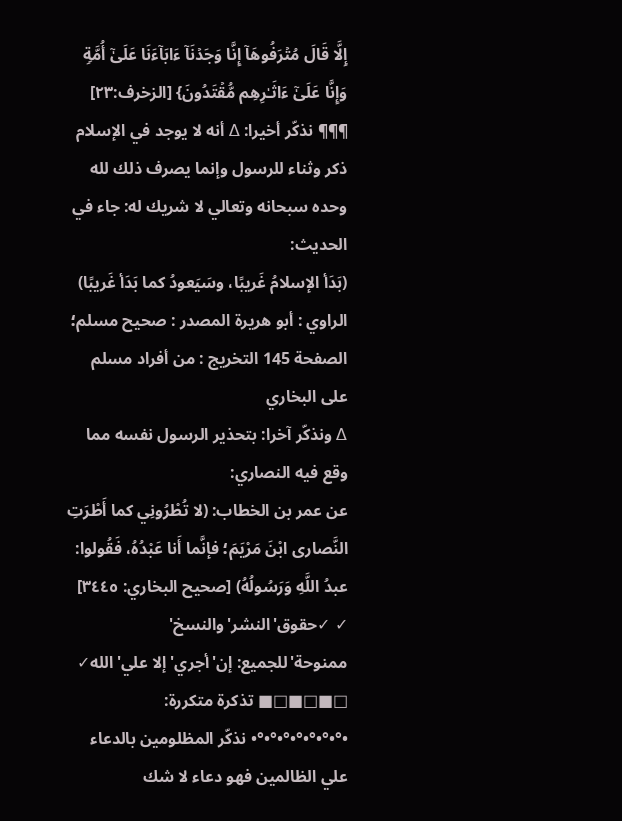إِلَّا قَالَ مُتۡرَفُوهَاۤ إِنَّا وَجَدۡنَاۤ ءَابَاۤءَنَا عَلَىٰۤ أُمَّةࣲ وَإِنَّا عَلَىٰۤ ءَاثَـٰرِهِم مُّقۡتَدُونَ} [الزخرف:٢٣]
¶¶¶ نذكّر أخيرا: ∆ أنه لا يوجد في الإسلام ذكر وثناء للرسول وإنما يصرف ذلك لله وحده سبحانه وتعالي لا شريك له: جاء في الحديث:
(بَدَأ الإسلامُ غَريبًا، وسَيَعودُ كما بَدَأ غَريبًا)
الراوي : أبو هريرة المصدر : صحيح مسلم؛ الصفحة 145 التخريج : من أفراد مسلم على البخاري
∆ ونذكّر آخرا: بتحذير الرسول نفسه مما وقع فيه النصاري:
عن عمر بن الخطاب: (لا تُطْرُونِي كما أَطْرَتِ النَّصارى ابْنَ مَرْيَمَ؛ فإنَّما أَنا عَبْدُهُ، فَقُولوا: عبدُ اللَّهِ وَرَسُولُهُ) [صحيح البخاري: ٣٤٤٥]
✓ ✓حقوق'النشر'والنسخ' ممنوحة'للجميع: إن'أجري'إلا علي'الله✓
□■□■□■ تذكرة متكررة: •°•°•°•°•°•°•°• نذكّر المظلومين بالدعاء علي الظالمين فهو دعاء لا شك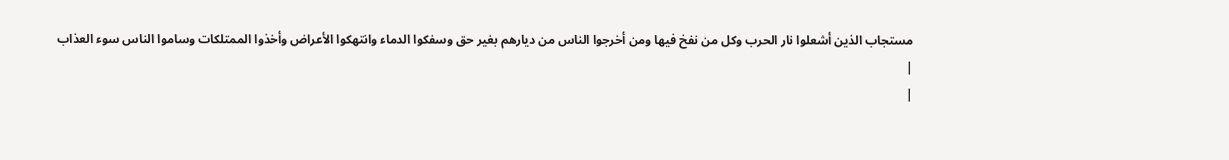مستجاب الذين أشعلوا نار الحرب وكل من نفخ فيها ومن أخرجوا الناس من ديارهم بغير حق وسفكوا الدماء وانتهكوا الأعراض وأخذوا الممتلكات وساموا الناس سوء العذاب
|
|